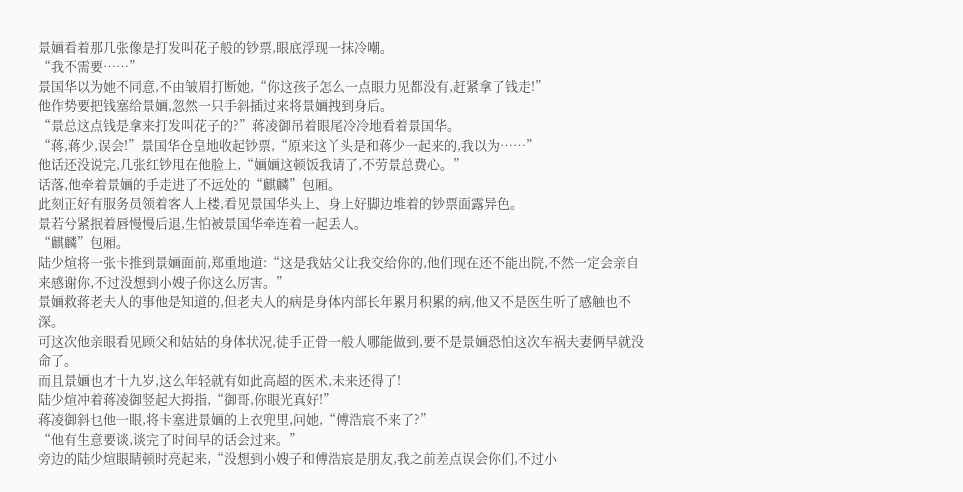景婳看着那几张像是打发叫花子般的钞票,眼底浮现一抹冷嘲。
“我不需要……”
景国华以为她不同意,不由皱眉打断她,“你这孩子怎么一点眼力见都没有,赶紧拿了钱走!”
他作势要把钱塞给景婳,忽然一只手斜插过来将景婳拽到身后。
“景总这点钱是拿来打发叫花子的?”蒋凌御吊着眼尾冷冷地看着景国华。
“蒋,蒋少,误会!”景国华仓皇地收起钞票,“原来这丫头是和蒋少一起来的,我以为……”
他话还没说完,几张红钞甩在他脸上,“婳婳这顿饭我请了,不劳景总费心。”
话落,他牵着景婳的手走进了不远处的“麒麟”包厢。
此刻正好有服务员领着客人上楼,看见景国华头上、身上好脚边堆着的钞票面露异色。
景若兮紧抿着唇慢慢后退,生怕被景国华牵连着一起丢人。
“麒麟”包厢。
陆少煊将一张卡推到景婳面前,郑重地道:“这是我姑父让我交给你的,他们现在还不能出院,不然一定会亲自来感谢你,不过没想到小嫂子你这么厉害。”
景婳救蒋老夫人的事他是知道的,但老夫人的病是身体内部长年累月积累的病,他又不是医生听了感触也不深。
可这次他亲眼看见顾父和姑姑的身体状况,徒手正骨一般人哪能做到,要不是景婳恐怕这次车祸夫妻俩早就没命了。
而且景婳也才十九岁,这么年轻就有如此高超的医术,未来还得了!
陆少煊冲着蒋凌御竖起大拇指,“御哥,你眼光真好!”
蒋凌御斜乜他一眼,将卡塞进景婳的上衣兜里,问她,“傅浩宸不来了?”
“他有生意要谈,谈完了时间早的话会过来。”
旁边的陆少煊眼睛顿时亮起来,“没想到小嫂子和傅浩宸是朋友,我之前差点误会你们,不过小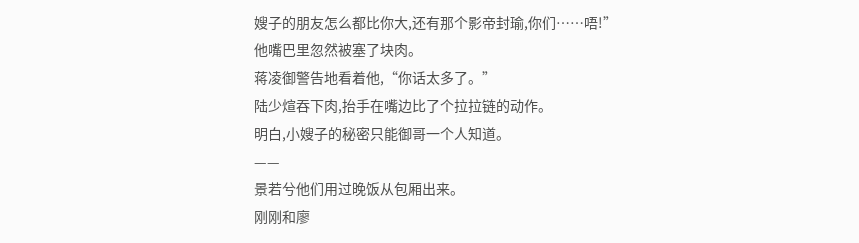嫂子的朋友怎么都比你大,还有那个影帝封瑜,你们……唔!”
他嘴巴里忽然被塞了块肉。
蒋凌御警告地看着他,“你话太多了。”
陆少煊吞下肉,抬手在嘴边比了个拉拉链的动作。
明白,小嫂子的秘密只能御哥一个人知道。
——
景若兮他们用过晚饭从包厢出来。
刚刚和廖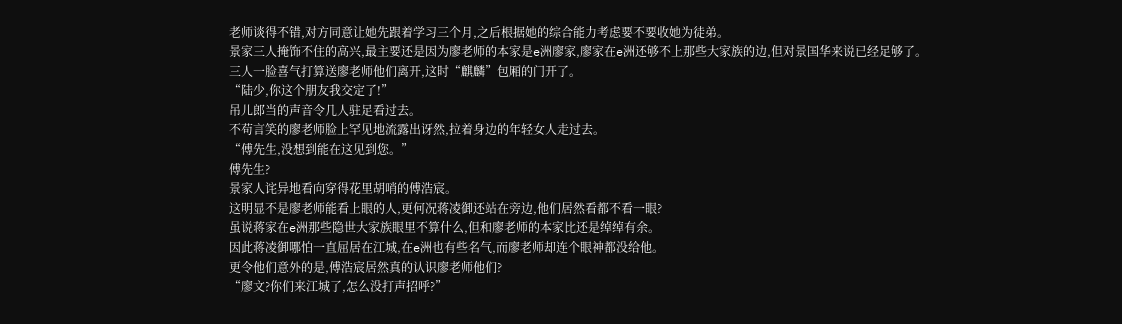老师谈得不错,对方同意让她先跟着学习三个月,之后根据她的综合能力考虑要不要收她为徒弟。
景家三人掩饰不住的高兴,最主要还是因为廖老师的本家是e洲廖家,廖家在e洲还够不上那些大家族的边,但对景国华来说已经足够了。
三人一脸喜气打算送廖老师他们离开,这时“麒麟”包厢的门开了。
“陆少,你这个朋友我交定了!”
吊儿郎当的声音令几人驻足看过去。
不苟言笑的廖老师脸上罕见地流露出讶然,拉着身边的年轻女人走过去。
“傅先生,没想到能在这见到您。”
傅先生?
景家人诧异地看向穿得花里胡哨的傅浩宸。
这明显不是廖老师能看上眼的人,更何况蒋凌御还站在旁边,他们居然看都不看一眼?
虽说蒋家在e洲那些隐世大家族眼里不算什么,但和廖老师的本家比还是绰绰有余。
因此蒋凌御哪怕一直屈居在江城,在e洲也有些名气,而廖老师却连个眼神都没给他。
更令他们意外的是,傅浩宸居然真的认识廖老师他们?
“廖文?你们来江城了,怎么没打声招呼?”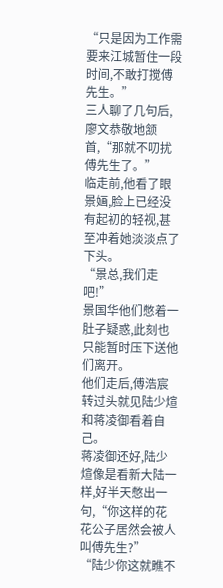“只是因为工作需要来江城暂住一段时间,不敢打搅傅先生。”
三人聊了几句后,廖文恭敬地颔首,“那就不叨扰傅先生了。”
临走前,他看了眼景婳,脸上已经没有起初的轻视,甚至冲着她淡淡点了下头。
“景总,我们走吧!”
景国华他们憋着一肚子疑惑,此刻也只能暂时压下送他们离开。
他们走后,傅浩宸转过头就见陆少煊和蒋凌御看着自己。
蒋凌御还好,陆少煊像是看新大陆一样,好半天憋出一句,“你这样的花花公子居然会被人叫傅先生?”
“陆少你这就瞧不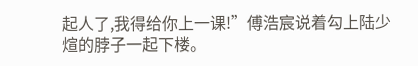起人了,我得给你上一课!”傅浩宸说着勾上陆少煊的脖子一起下楼。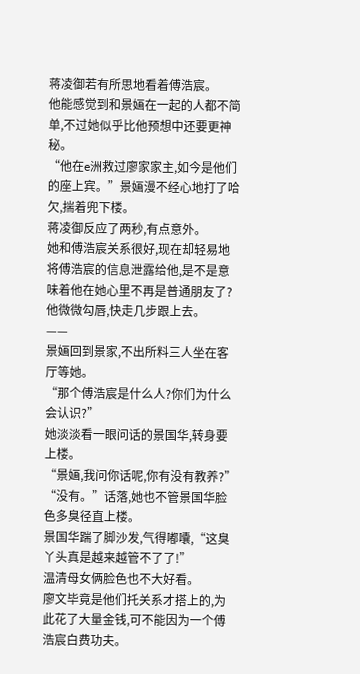蒋凌御若有所思地看着傅浩宸。
他能感觉到和景婳在一起的人都不简单,不过她似乎比他预想中还要更神秘。
“他在e洲救过廖家家主,如今是他们的座上宾。”景婳漫不经心地打了哈欠,揣着兜下楼。
蒋凌御反应了两秒,有点意外。
她和傅浩宸关系很好,现在却轻易地将傅浩宸的信息泄露给他,是不是意味着他在她心里不再是普通朋友了?
他微微勾唇,快走几步跟上去。
——
景婳回到景家,不出所料三人坐在客厅等她。
“那个傅浩宸是什么人?你们为什么会认识?”
她淡淡看一眼问话的景国华,转身要上楼。
“景婳,我问你话呢,你有没有教养?”
“没有。”话落,她也不管景国华脸色多臭径直上楼。
景国华踹了脚沙发,气得嘟囔,“这臭丫头真是越来越管不了了!”
温清母女俩脸色也不大好看。
廖文毕竟是他们托关系才搭上的,为此花了大量金钱,可不能因为一个傅浩宸白费功夫。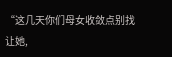“这几天你们母女收敛点别找让她,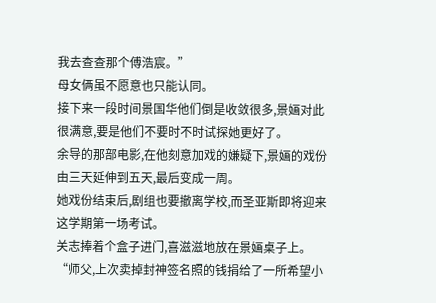我去查查那个傅浩宸。”
母女俩虽不愿意也只能认同。
接下来一段时间景国华他们倒是收敛很多,景婳对此很满意,要是他们不要时不时试探她更好了。
余导的那部电影,在他刻意加戏的嫌疑下,景婳的戏份由三天延伸到五天,最后变成一周。
她戏份结束后,剧组也要撤离学校,而圣亚斯即将迎来这学期第一场考试。
关志捧着个盒子进门,喜滋滋地放在景婳桌子上。
“师父,上次卖掉封神签名照的钱捐给了一所希望小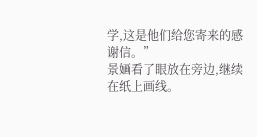学,这是他们给您寄来的感谢信。”
景婳看了眼放在旁边,继续在纸上画线。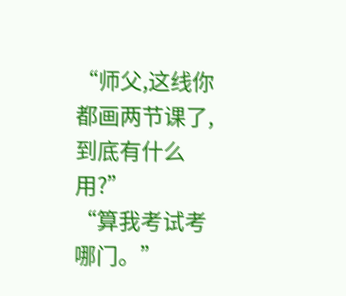“师父,这线你都画两节课了,到底有什么用?”
“算我考试考哪门。”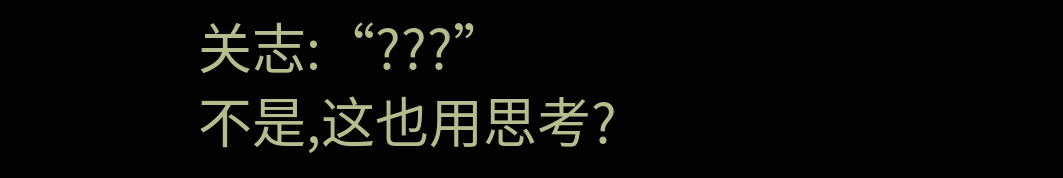关志:“???”
不是,这也用思考?